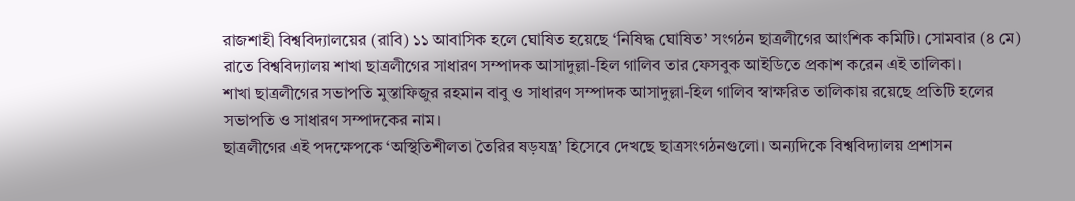রাজশাহী বিশ্ববিদ্যালয়ের (রাবি) ১১ আবাসিক হলে ঘোষিত হয়েছে ‘নিষিদ্ধ ঘোষিত’ সংগঠন ছাত্রলীগের আংশিক কমিটি। সোমবার (৪ মে) রাতে বিশ্ববিদ্যালয় শাখা ছাত্রলীগের সাধারণ সম্পাদক আসাদুল্লা-হিল গালিব তার ফেসবুক আইডিতে প্রকাশ করেন এই তালিকা।
শাখা ছাত্রলীগের সভাপতি মুস্তাফিজুর রহমান বাবু ও সাধারণ সম্পাদক আসাদুল্লা-হিল গালিব স্বাক্ষরিত তালিকায় রয়েছে প্রতিটি হলের সভাপতি ও সাধারণ সম্পাদকের নাম।
ছাত্রলীগের এই পদক্ষেপকে ‘অস্থিতিশীলতা তৈরির ষড়যন্ত্র’ হিসেবে দেখছে ছাত্রসংগঠনগুলো। অন্যদিকে বিশ্ববিদ্যালয় প্রশাসন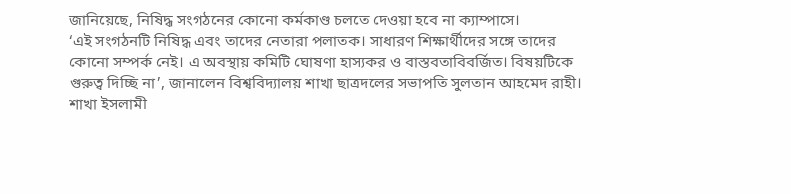জানিয়েছে, নিষিদ্ধ সংগঠনের কোনো কর্মকাণ্ড চলতে দেওয়া হবে না ক্যাম্পাসে।
‘এই সংগঠনটি নিষিদ্ধ এবং তাদের নেতারা পলাতক। সাধারণ শিক্ষার্থীদের সঙ্গে তাদের কোনো সম্পর্ক নেই। এ অবস্থায় কমিটি ঘোষণা হাস্যকর ও বাস্তবতাবিবর্জিত। বিষয়টিকে গুরুত্ব দিচ্ছি না’, জানালেন বিশ্ববিদ্যালয় শাখা ছাত্রদলের সভাপতি সুলতান আহমেদ রাহী।
শাখা ইসলামী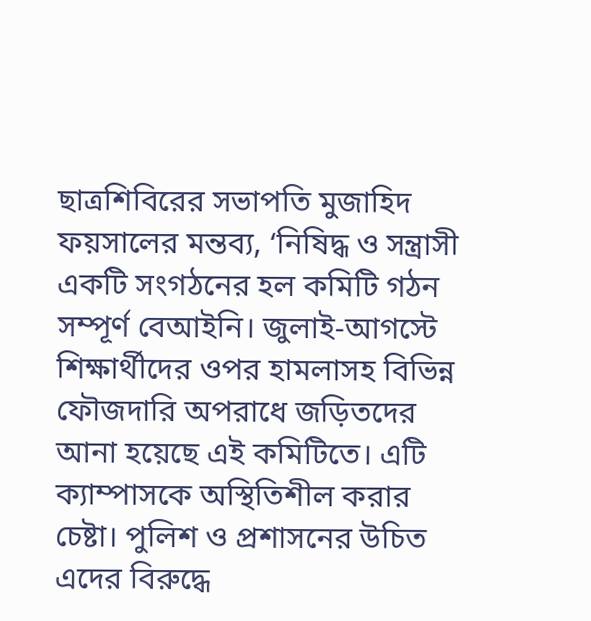ছাত্রশিবিরের সভাপতি মুজাহিদ ফয়সালের মন্তব্য, ‘নিষিদ্ধ ও সন্ত্রাসী একটি সংগঠনের হল কমিটি গঠন সম্পূর্ণ বেআইনি। জুলাই-আগস্টে শিক্ষার্থীদের ওপর হামলাসহ বিভিন্ন ফৌজদারি অপরাধে জড়িতদের আনা হয়েছে এই কমিটিতে। এটি ক্যাম্পাসকে অস্থিতিশীল করার চেষ্টা। পুলিশ ও প্রশাসনের উচিত এদের বিরুদ্ধে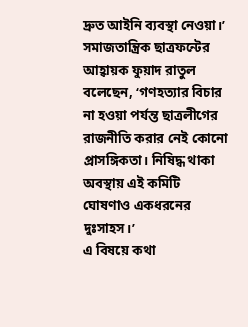দ্রুত আইনি ব্যবস্থা নেওয়া।’
সমাজতান্ত্রিক ছাত্রফন্টের আহ্বায়ক ফুয়াদ রাতুল বলেছেন, ‘গণহত্যার বিচার না হওয়া পর্যন্ত ছাত্রলীগের রাজনীতি করার নেই কোনো প্রাসঙ্গিকতা। নিষিদ্ধ থাকা অবস্থায় এই কমিটি ঘোষণাও একধরনের দুঃসাহস।’
এ বিষয়ে কথা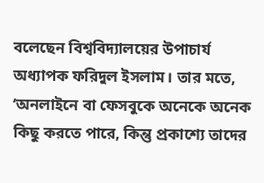বলেছেন বিশ্ববিদ্যালয়ের উপাচার্য অধ্যাপক ফরিদুল ইসলাম। তার মতে, ‘অনলাইনে বা ফেসবুকে অনেকে অনেক কিছু করতে পারে, কিন্তু প্রকাশ্যে তাদের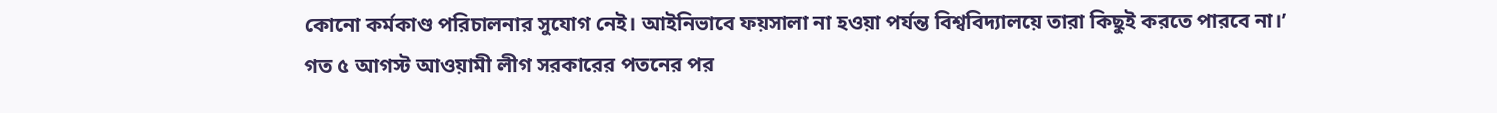কোনো কর্মকাণ্ড পরিচালনার সুযোগ নেই। আইনিভাবে ফয়সালা না হওয়া পর্যন্ত বিশ্ববিদ্যালয়ে তারা কিছুই করতে পারবে না।’
গত ৫ আগস্ট আওয়ামী লীগ সরকারের পতনের পর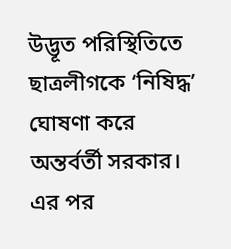উদ্ভূত পরিস্থিতিতে ছাত্রলীগকে ‘নিষিদ্ধ’ ঘোষণা করে অন্তর্বর্তী সরকার। এর পর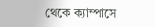থেকে ক্যাম্পাসে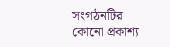সংগঠনটির কোনো প্রকাশ্য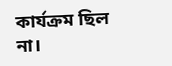কার্যক্রম ছিল না।